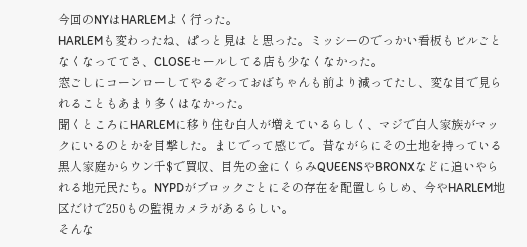今回のNYはHARLEMよく行った。
HARLEMも変わったね、ぱっと見は と思った。ミッシーのでっかい看板もビルごとなくなっててさ、CLOSEセールしてる店も少なくなかった。
窓ごしにコーンローしてやるぞっておばちゃんも前より減ってたし、変な目で見られることもあまり多くはなかった。
聞くところにHARLEMに移り住む白人が増えているらしく、マジで白人家族がマックにいるのとかを目撃した。まじでって感じで。昔ながらにその土地を持っている黒人家庭からウン千$で買収、目先の金にくらみQUEENSやBRONXなどに追いやられる地元民たち。NYPDがブロックごとにその存在を配置しらしめ、今やHARLEM地区だけで250もの監視カメラがあるらしい。
そんな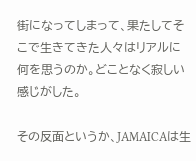街になってしまって、果たしてそこで生きてきた人々はリアルに何を思うのか。どことなく寂しい感じがした。

その反面というか、JAMAICAは生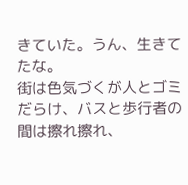きていた。うん、生きてたな。
街は色気づくが人とゴミだらけ、バスと歩行者の間は擦れ擦れ、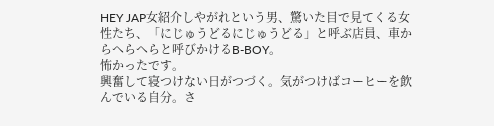HEY JAP女紹介しやがれという男、驚いた目で見てくる女性たち、「にじゅうどるにじゅうどる」と呼ぶ店員、車からへらへらと呼びかけるB-BOY。
怖かったです。
興奮して寝つけない日がつづく。気がつけばコーヒーを飲んでいる自分。さ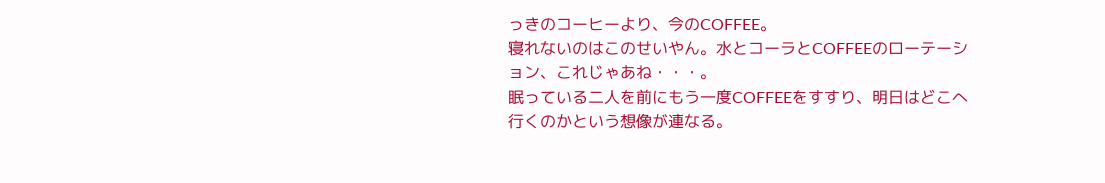っきのコーヒーより、今のCOFFEE。
寝れないのはこのせいやん。水とコーラとCOFFEEのローテーション、これじゃあね・・・。
眠っている二人を前にもう一度COFFEEをすすり、明日はどこへ行くのかという想像が連なる。